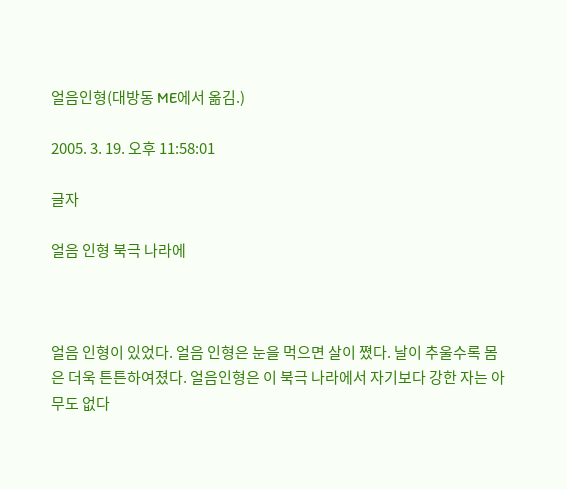얼음인형(대방동 ME에서 옮김.)

2005. 3. 19. 오후 11:58:01

글자

얼음 인형 북극 나라에



얼음 인형이 있었다. 얼음 인형은 눈을 먹으면 살이 쪘다. 날이 추울수록 몸은 더욱 튼튼하여졌다. 얼음인형은 이 북극 나라에서 자기보다 강한 자는 아무도 없다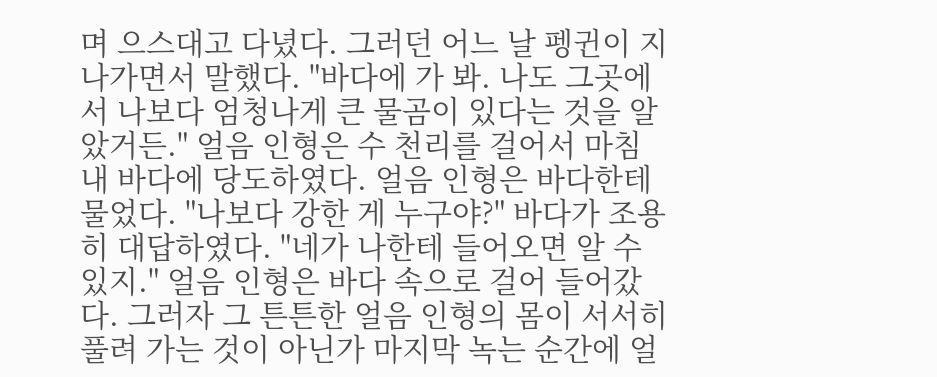며 으스대고 다녔다. 그러던 어느 날 펭귄이 지나가면서 말했다. "바다에 가 봐. 나도 그곳에서 나보다 엄청나게 큰 물곰이 있다는 것을 알았거든." 얼음 인형은 수 천리를 걸어서 마침내 바다에 당도하였다. 얼음 인형은 바다한테 물었다. "나보다 강한 게 누구야?" 바다가 조용히 대답하였다. "네가 나한테 들어오면 알 수 있지." 얼음 인형은 바다 속으로 걸어 들어갔다. 그러자 그 튼튼한 얼음 인형의 몸이 서서히 풀려 가는 것이 아닌가 마지막 녹는 순간에 얼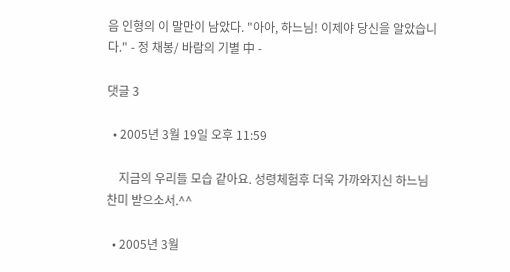음 인형의 이 말만이 남았다. "아아, 하느님! 이제야 당신을 알았습니다." - 정 채봉/ 바람의 기별 中 -

댓글 3

  • 2005년 3월 19일 오후 11:59

    지금의 우리들 모습 같아요. 성령체험후 더욱 가까와지신 하느님 찬미 받으소서.^^

  • 2005년 3월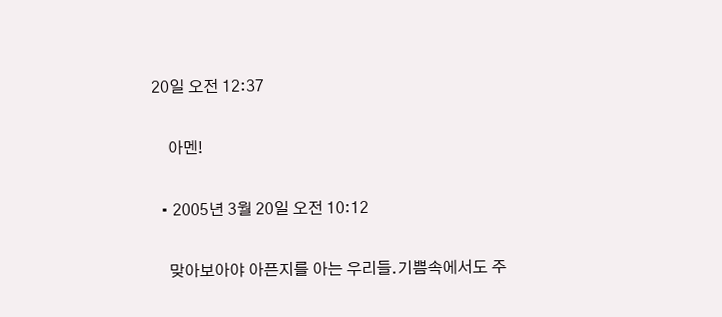20일 오전 12:37

    아멘!

  • 2005년 3월 20일 오전 10:12

    맞아보아야 아픈지를 아는 우리들.기쁨속에서도 주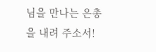님을 만나는 은총을 내려 주소서!